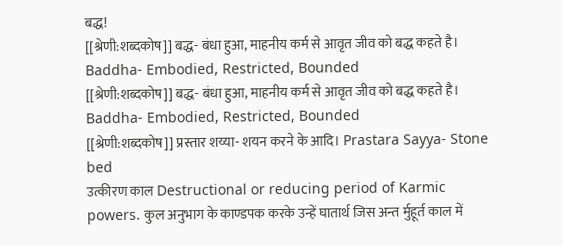बद्ध!
[[श्रेणी:शब्दकोष]] बद्ध- बंधा हुआ, माहनीय कर्म से आवृत जीव को बद्ध कहते है। Baddha- Embodied, Restricted, Bounded
[[श्रेणी:शब्दकोष]] बद्ध- बंधा हुआ, माहनीय कर्म से आवृत जीव को बद्ध कहते है। Baddha- Embodied, Restricted, Bounded
[[श्रेणी:शब्दकोष]] प्रस्तार शय्या- शयन करने के आदि। Prastara Sayya- Stone bed
उत्कीरण काल Destructional or reducing period of Karmic powers. कुल अनुभाग के काण्डपक करके उन्हें घातार्थ जिस अन्त र्मुहूर्त काल में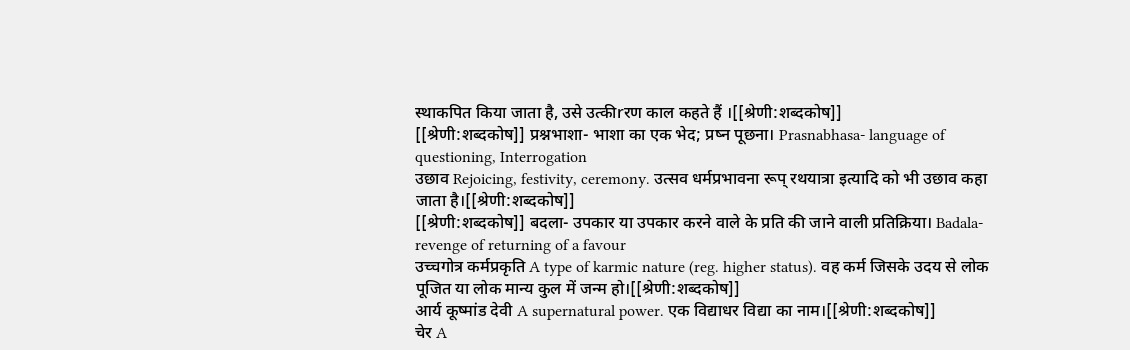स्थाकपित किया जाता है, उसे उत्कीrरण काल कहते हैं ।[[श्रेणी:शब्दकोष]]
[[श्रेणी:शब्दकोष]] प्रश्नभाशा- भाशा का एक भेद; प्रष्न पूछना। Prasnabhasa- language of questioning, Interrogation
उछाव Rejoicing, festivity, ceremony. उत्सव धर्मप्रभावना रूप् रथयात्रा इत्यादि को भी उछाव कहा जाता है।[[श्रेणी:शब्दकोष]]
[[श्रेणी:शब्दकोष]] बदला- उपकार या उपकार करने वाले के प्रति की जाने वाली प्रतिक्रिया। Badala- revenge of returning of a favour
उच्चगोत्र कर्मप्रकृति A type of karmic nature (reg. higher status). वह कर्म जिसके उदय से लोक पूजित या लोक मान्य कुल में जन्म हो।[[श्रेणी:शब्दकोष]]
आर्य कूष्मांड देवी A supernatural power. एक विद्याधर विद्या का नाम।[[श्रेणी:शब्दकोष]]
चेर A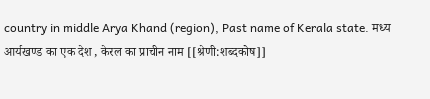country in middle Arya Khand (region), Past name of Kerala state. मध्य आर्यखण्ड का एक देश , केरल का प्राचीन नाम [[श्रेणी:शब्दकोष]]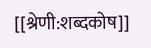[[श्रेणी:शब्दकोष]]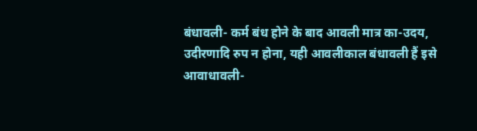बंधावली- कर्म बंध होने के बाद आवली मात्र का-उदय, उदीरणादि रुप न होना, यही आवलीकाल बंधावली हैं इसे आवाधावली-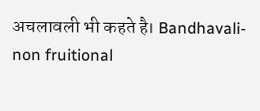अचलावली भी कहते है। Bandhavali- non fruitional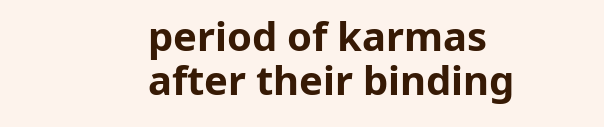period of karmas after their binding